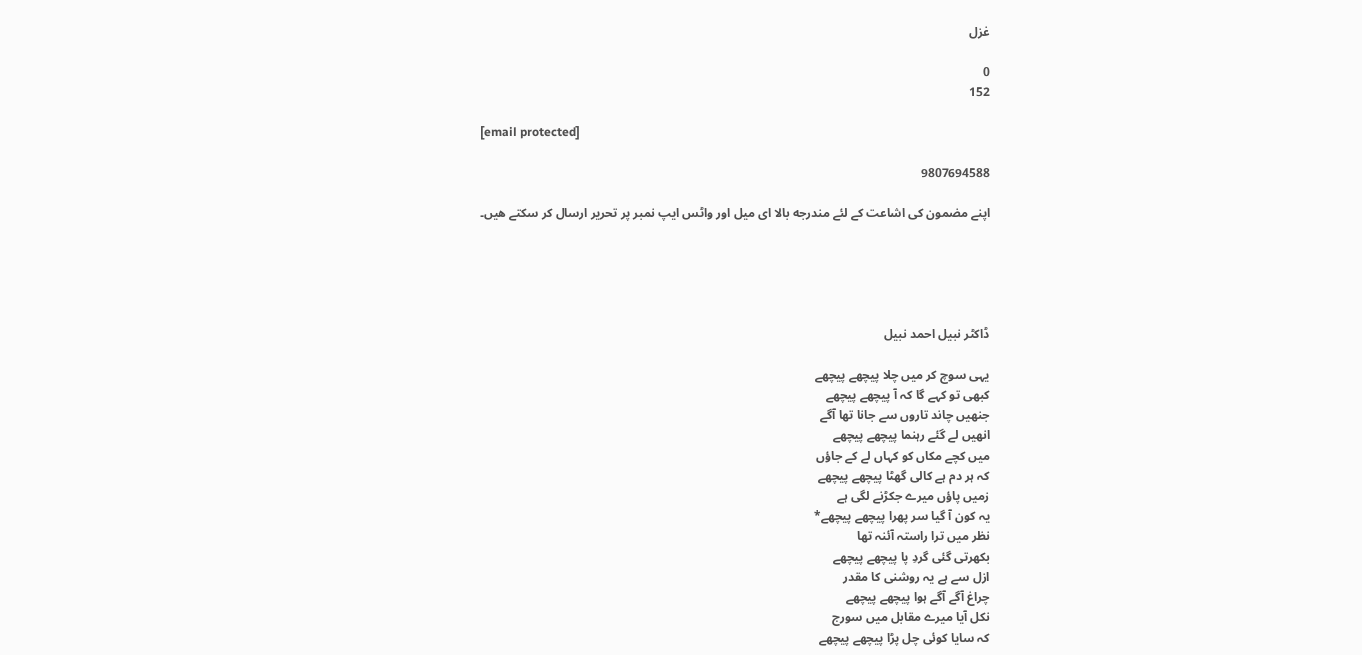غزل

0
152

[email protected]

9807694588

اپنے مضمون كی اشاعت كے لئے مندرجه بالا ای میل اور واٹس ایپ نمبر پر تحریر ارسال كر سكتے هیں۔





ڈاکٹر نبیل احمد نبیل

یہی سوچ کر میں چلا پیچھے پیچھے
کبھی تو کہے گا کہ آ پیچھے پیچھے
جنھیں چاند تاروں سے جانا تھا آگے
انھیں لے گئے رہنما پیچھے پیچھے
میں کچے مکاں کو کہاں لے کے جاؤں
کہ ہر دم ہے کالی گھٹا پیچھے پیچھے
زمیں پاؤں میرے جکڑنے لگی ہے
یہ کون آ گیا سر پھرا پیچھے پیچھے*
نظر میں ترا راستہ آئنہ تھا
بکھرتی گئی گردِ پا پیچھے پیچھے
ازل سے ہے یہ روشنی کا مقدر
چراغ آگے آگے ہوا پیچھے پیچھے
نکل آیا میرے مقابل میں سورج
کہ سایا کوئی چل پڑا پیچھے پیچھے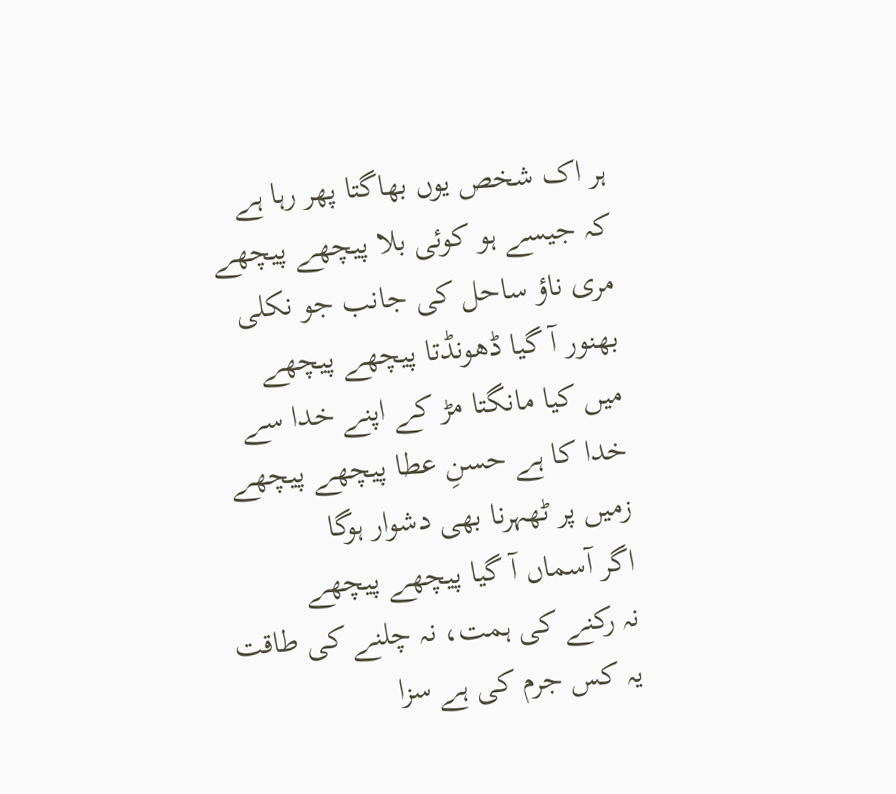ہر اک شخص یوں بھاگتا پھر رہا ہے
کہ جیسے ہو کوئی بلا پیچھے پیچھے
مری ناؤ ساحل کی جانب جو نکلی
بھنور آ گیا ڈھونڈتا پیچھے پیچھے
میں کیا مانگتا مڑ کے اپنے خدا سے
خدا کا ہے حسنِ عطا پیچھے پیچھے
زمیں پر ٹھہرنا بھی دشوار ہوگا
اگر آسماں آ گیا پیچھے پیچھے
نہ رکنے کی ہمت، نہ چلنے کی طاقت
یہ کس جرم کی ہے سزا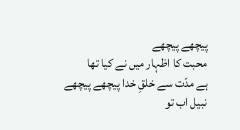پیچھے پیچھے
محبت کا اظہار میں نے کیا تھا
ہے مدّت سے خلقِ خدا پیچھے پیچھے
نبیل اب تو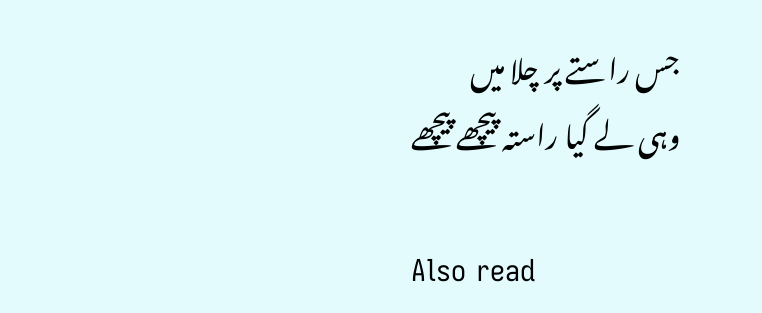جس راستے پر چلا میں
وہی لے گیا راستہ پیچھے پیچھے

Also read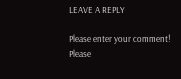LEAVE A REPLY

Please enter your comment!
Please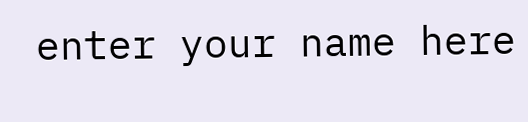enter your name here